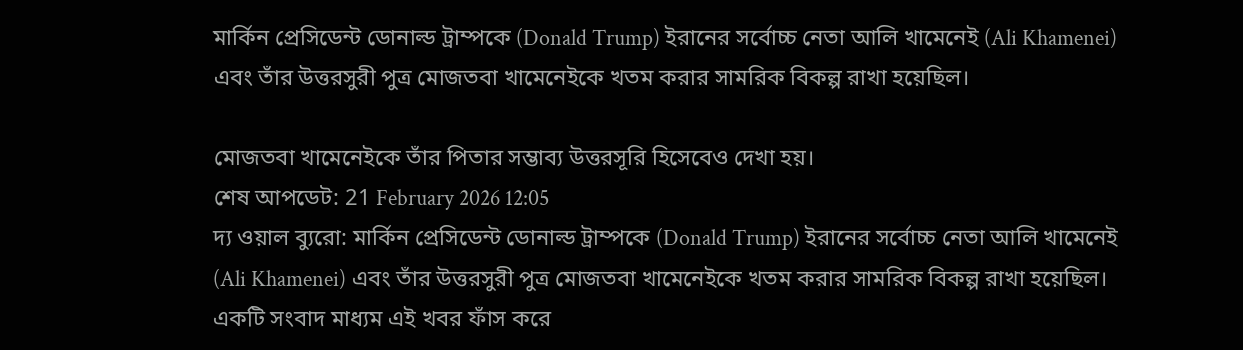মার্কিন প্রেসিডেন্ট ডোনাল্ড ট্রাম্পকে (Donald Trump) ইরানের সর্বোচ্চ নেতা আলি খামেনেই (Ali Khamenei) এবং তাঁর উত্তরসুরী পুত্র মোজতবা খামেনেইকে খতম করার সামরিক বিকল্প রাখা হয়েছিল।

মোজতবা খামেনেইকে তাঁর পিতার সম্ভাব্য উত্তরসূরি হিসেবেও দেখা হয়।
শেষ আপডেট: 21 February 2026 12:05
দ্য ওয়াল ব্যুরো: মার্কিন প্রেসিডেন্ট ডোনাল্ড ট্রাম্পকে (Donald Trump) ইরানের সর্বোচ্চ নেতা আলি খামেনেই (Ali Khamenei) এবং তাঁর উত্তরসুরী পুত্র মোজতবা খামেনেইকে খতম করার সামরিক বিকল্প রাখা হয়েছিল। একটি সংবাদ মাধ্যম এই খবর ফাঁস করে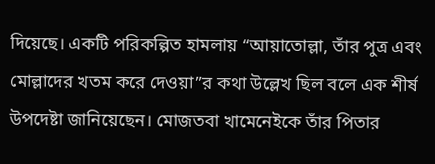দিয়েছে। একটি পরিকল্পিত হামলায় “আয়াতোল্লা, তাঁর পুত্র এবং মোল্লাদের খতম করে দেওয়া”র কথা উল্লেখ ছিল বলে এক শীর্ষ উপদেষ্টা জানিয়েছেন। মোজতবা খামেনেইকে তাঁর পিতার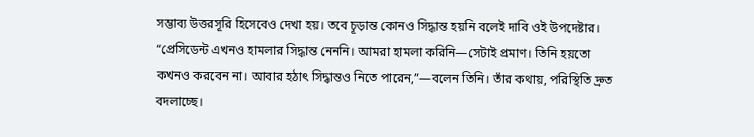সম্ভাব্য উত্তরসূরি হিসেবেও দেখা হয়। তবে চূড়ান্ত কোনও সিদ্ধান্ত হয়নি বলেই দাবি ওই উপদেষ্টার। “প্রেসিডেন্ট এখনও হামলার সিদ্ধান্ত নেননি। আমরা হামলা করিনি—সেটাই প্রমাণ। তিনি হয়তো কখনও করবেন না। আবার হঠাৎ সিদ্ধান্তও নিতে পারেন,”—বলেন তিনি। তাঁর কথায়, পরিস্থিতি দ্রুত বদলাচ্ছে।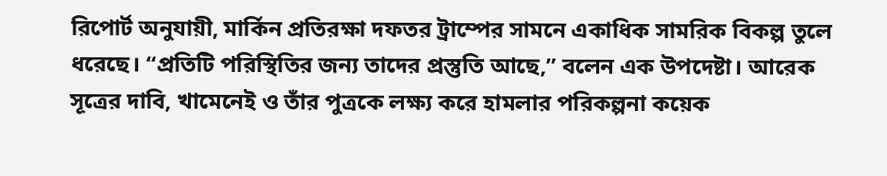রিপোর্ট অনুযায়ী, মার্কিন প্রতিরক্ষা দফতর ট্রাম্পের সামনে একাধিক সামরিক বিকল্প তুলে ধরেছে। “প্রতিটি পরিস্থিতির জন্য তাদের প্রস্তুতি আছে,” বলেন এক উপদেষ্টা। আরেক সূত্রের দাবি, খামেনেই ও তাঁর পুত্রকে লক্ষ্য করে হামলার পরিকল্পনা কয়েক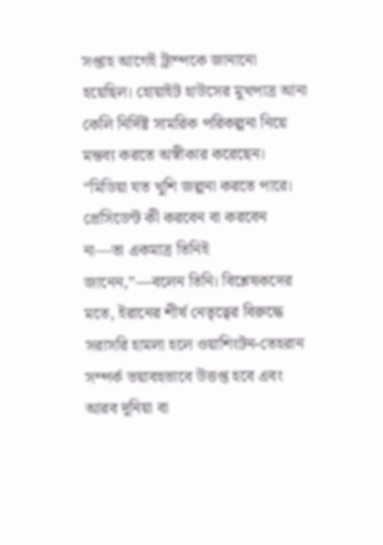সপ্তাহ আগেই ট্রাম্পকে জানানো হয়েছিল। হোয়াইট হাউসের মুখপাত্র আনা কেলি নির্দিষ্ট সামরিক পরিকল্পনা নিয়ে মন্তব্য করতে অস্বীকার করেছেন। “মিডিয়া যত খুশি জল্পনা করতে পারে। প্রেসিডেন্ট কী করবেন বা করবেন না—তা একমাত্র তিনিই জানেন,”—বলেন তিনি। বিশ্লেষকদের মতে, ইরানের শীর্ষ নেতৃত্বের বিরুদ্ধে সরাসরি হামলা হলে ওয়াশিংটন-তেহরান সম্পর্ক ভয়াবহভাবে উত্তপ্ত হবে এবং আরব দুনিয়া বা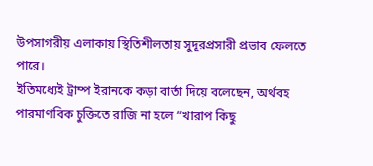উপসাগরীয় এলাকায় স্থিতিশীলতায় সুদূরপ্রসারী প্রভাব ফেলতে পারে।
ইতিমধ্যেই ট্রাম্প ইরানকে কড়া বার্তা দিয়ে বলেছেন, অর্থবহ পারমাণবিক চুক্তিতে রাজি না হলে “খারাপ কিছু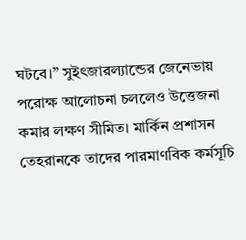ঘটবে।” সুইৎজারল্যান্ডের জেনেভায় পরোক্ষ আলোচনা চললেও উত্তেজনা কমার লক্ষণ সীমিত। মার্কিন প্রশাসন তেহরানকে তাদের পারমাণবিক কর্মসূচি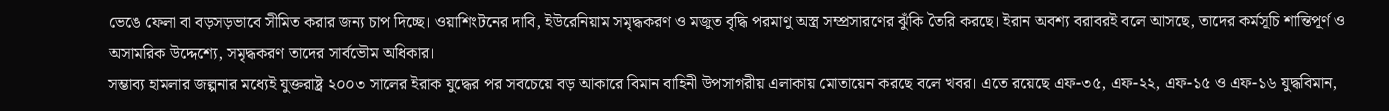ভেঙে ফেলা বা বড়সড়ভাবে সীমিত করার জন্য চাপ দিচ্ছে। ওয়াশিংটনের দাবি, ইউরেনিয়াম সমৃদ্ধকরণ ও মজুত বৃদ্ধি পরমাণু অস্ত্র সম্প্রসারণের ঝুঁকি তৈরি করছে। ইরান অবশ্য বরাবরই বলে আসছে, তাদের কর্মসূচি শান্তিপূর্ণ ও অসামরিক উদ্দেশ্যে, সমৃদ্ধকরণ তাদের সার্বভৌম অধিকার।
সম্ভাব্য হামলার জল্পনার মধ্যেই যুক্তরাষ্ট্র ২০০৩ সালের ইরাক যুদ্ধের পর সবচেয়ে বড় আকারে বিমান বাহিনী উপসাগরীয় এলাকায় মোতায়েন করছে বলে খবর। এতে রয়েছে এফ-৩৫, এফ-২২, এফ-১৫ ও এফ-১৬ যুদ্ধবিমান,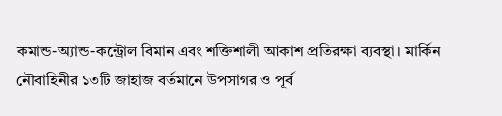কমান্ড-অ্যান্ড-কন্ট্রোল বিমান এবং শক্তিশালী আকাশ প্রতিরক্ষা ব্যবস্থা। মার্কিন নৌবাহিনীর ১৩টি জাহাজ বর্তমানে উপসাগর ও পূর্ব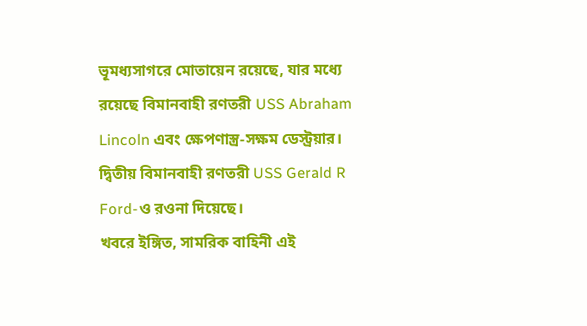ভূমধ্যসাগরে মোতায়েন রয়েছে, যার মধ্যে রয়েছে বিমানবাহী রণতরী USS Abraham Lincoln এবং ক্ষেপণাস্ত্র-সক্ষম ডেস্ট্রয়ার। দ্বিতীয় বিমানবাহী রণতরী USS Gerald R Ford-ও রওনা দিয়েছে।
খবরে ইঙ্গিত, সামরিক বাহিনী এই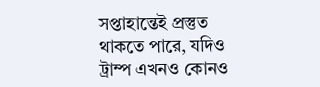সপ্তাহান্তেই প্রস্তুত থাকতে পারে, যদিও ট্রাম্প এখনও কোনও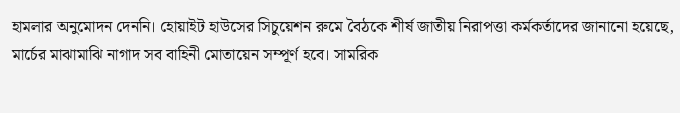হামলার অনুমোদন দেননি। হোয়াইট হাউসের সিচুয়েশন রুমে বৈঠকে শীর্ষ জাতীয় নিরাপত্তা কর্মকর্তাদের জানানো হয়েছে, মার্চের মাঝামাঝি নাগাদ সব বাহিনী মোতায়েন সম্পূর্ণ হবে। সামরিক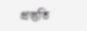প্রস্তুতি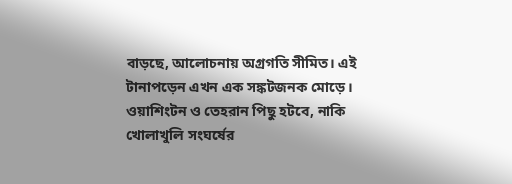বাড়ছে, আলোচনায় অগ্রগতি সীমিত। এই টানাপড়েন এখন এক সঙ্কটজনক মোড়ে। ওয়াশিংটন ও তেহরান পিছু হটবে, নাকি খোলাখুলি সংঘর্ষের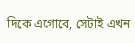দিকে এগোবে, সেটাই এখন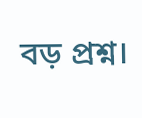বড় প্রশ্ন।